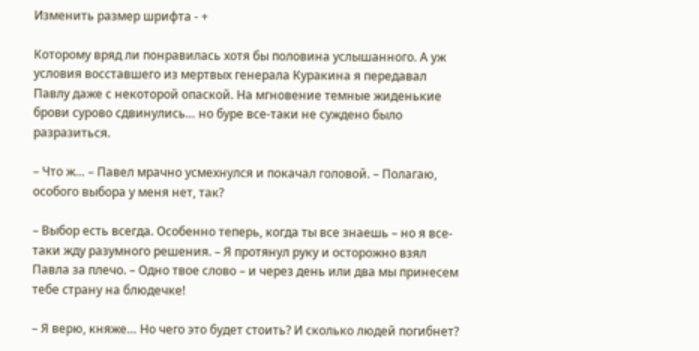Изменить размер шрифта - +

Которому вряд ли понравилась хотя бы половина услышанного. А уж условия восставшего из мертвых генерала Куракина я передавал Павлу даже с некоторой опаской. На мгновение темные жиденькие брови сурово сдвинулись… но буре все-таки не суждено было разразиться.

– Что ж… – Павел мрачно усмехнулся и покачал головой. – Полагаю, особого выбора у меня нет, так?

– Выбор есть всегда. Особенно теперь, когда ты все знаешь – но я все-таки жду разумного решения. – Я протянул руку и осторожно взял Павла за плечо. – Одно твое слово – и через день или два мы принесем тебе страну на блюдечке!

– Я верю, княже… Но чего это будет стоить? И сколько людей погибнет?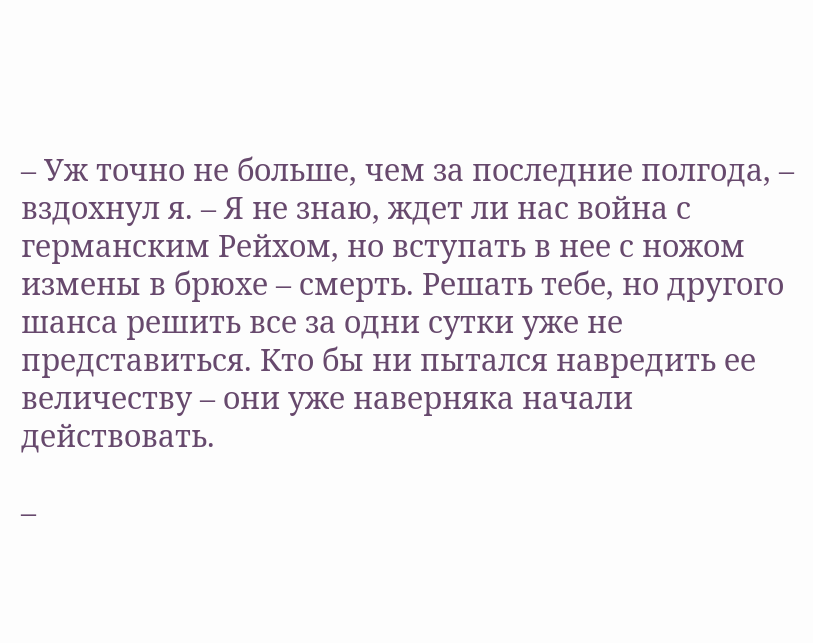– Уж точно не больше, чем за последние полгода, – вздохнул я. – Я не знаю, ждет ли нас война с германским Рейхом, но вступать в нее с ножом измены в брюхе – смерть. Решать тебе, но другого шанса решить все за одни сутки уже не представиться. Кто бы ни пытался навредить ее величеству – они уже наверняка начали действовать.

–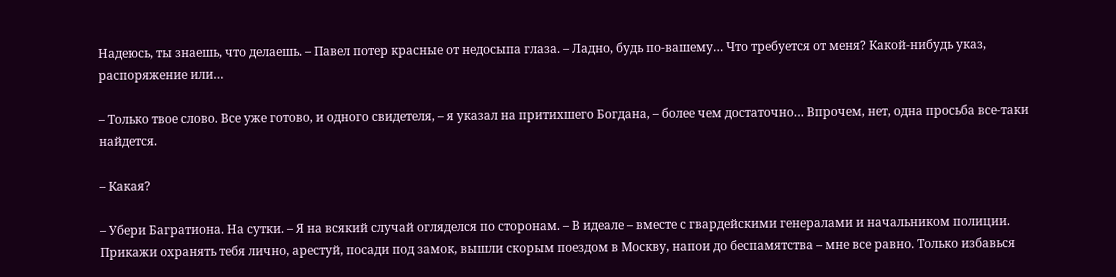Надеюсь, ты знаешь, что делаешь. – Павел потер красные от недосыпа глаза. – Ладно, будь по-вашему… Что требуется от меня? Какой-нибудь указ, распоряжение или…

– Только твое слово. Все уже готово, и одного свидетеля, – я указал на притихшего Богдана, – более чем достаточно… Впрочем, нет, одна просьба все-таки найдется.

– Какая?

– Убери Багратиона. На сутки. – Я на всякий случай огляделся по сторонам. – В идеале – вместе с гвардейскими генералами и начальником полиции. Прикажи охранять тебя лично, арестуй, посади под замок, вышли скорым поездом в Москву, напои до беспамятства – мне все равно. Только избавься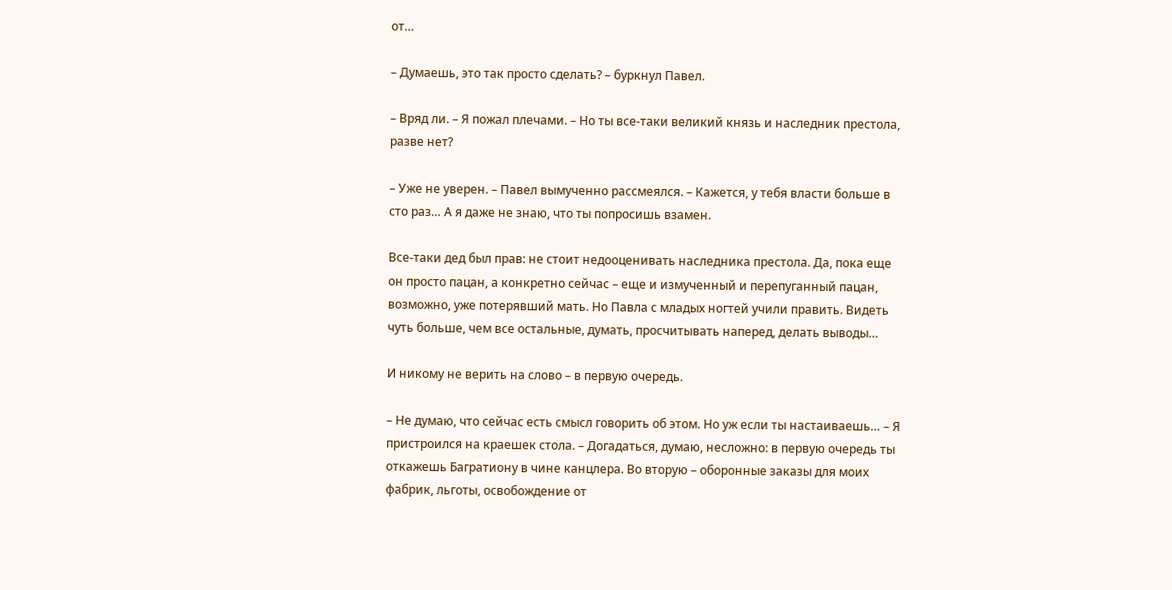от…

– Думаешь, это так просто сделать? – буркнул Павел.

– Вряд ли. – Я пожал плечами. – Но ты все-таки великий князь и наследник престола, разве нет?

– Уже не уверен. – Павел вымученно рассмеялся. – Кажется, у тебя власти больше в сто раз… А я даже не знаю, что ты попросишь взамен.

Все-таки дед был прав: не стоит недооценивать наследника престола. Да, пока еще он просто пацан, а конкретно сейчас – еще и измученный и перепуганный пацан, возможно, уже потерявший мать. Но Павла с младых ногтей учили править. Видеть чуть больше, чем все остальные, думать, просчитывать наперед, делать выводы…

И никому не верить на слово – в первую очередь.

– Не думаю, что сейчас есть смысл говорить об этом. Но уж если ты настаиваешь… – Я пристроился на краешек стола. – Догадаться, думаю, несложно: в первую очередь ты откажешь Багратиону в чине канцлера. Во вторую – оборонные заказы для моих фабрик, льготы, освобождение от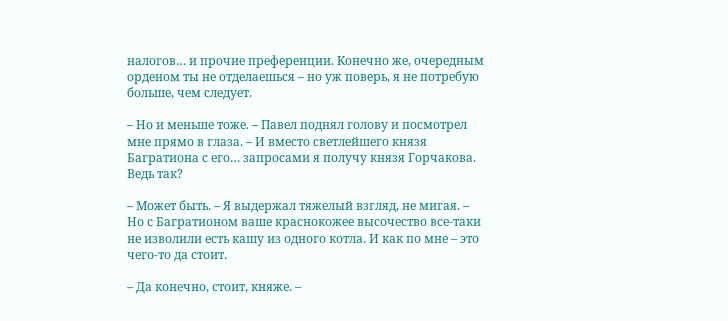налогов… и прочие преференции. Конечно же, очередным орденом ты не отделаешься – но уж поверь, я не потребую больше, чем следует.

– Но и меньше тоже. – Павел поднял голову и посмотрел мне прямо в глаза. – И вместо светлейшего князя Багратиона с его… запросами я получу князя Горчакова. Ведь так?

– Может быть. – Я выдержал тяжелый взгляд, не мигая. – Но с Багратионом ваше краснокожее высочество все-таки не изволили есть кашу из одного котла. И как по мне – это чего-то да стоит.

– Да конечно, стоит, княже. –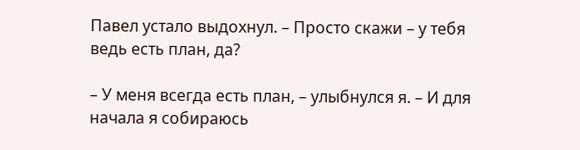Павел устало выдохнул. – Просто скажи – у тебя ведь есть план, да?

– У меня всегда есть план, – улыбнулся я. – И для начала я собираюсь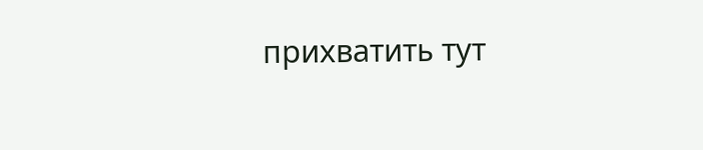прихватить тут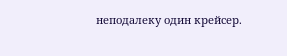неподалеку один крейсер.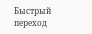Быстрый переход